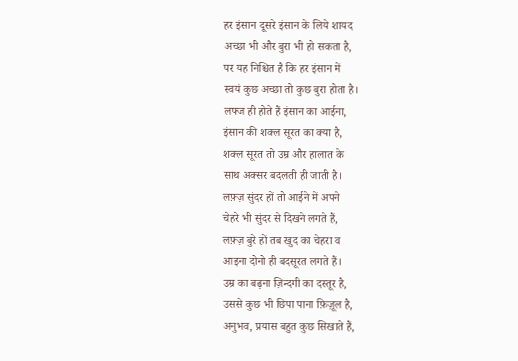हर इंसान दूसरे इंसान के लिये शायद
अच्छा भी और बुरा भी हो सकता है,
पर यह निश्चित है कि हर इंसान में
स्वयं कुछ अच्छा तो कुछ बुरा होता है।
लफ्ज ही होते हैं इंसान का आईना,
इंसान की शक्ल सूरत का क्या है,
शक्ल सूरत तो उम्र और हालात के
साथ अक्सर बदलती ही जाती है।
लफ़्ज़ सुंदर हों तो आईने में अपने
चेहरे भी सुंदर से दिखने लगते हैं,
लफ़्ज़ बुरे हों तब खुद का चेहरा व
आइना दोनो ही बदसूरत लगते हैं।
उम्र का बढ़ना ज़िन्दगी का दस्तूर है,
उससे कुछ भी छिपा पाना फ़िज़ूल है,
अनुभव, प्रयास बहुत कुछ सिखाते हैं,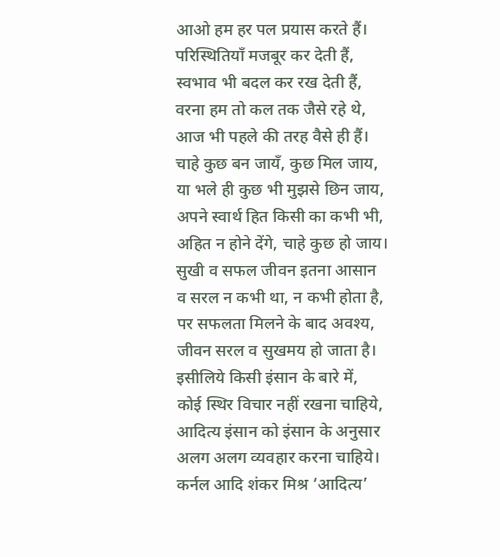आओ हम हर पल प्रयास करते हैं।
परिस्थितियाँ मजबूर कर देती हैं,
स्वभाव भी बदल कर रख देती हैं,
वरना हम तो कल तक जैसे रहे थे,
आज भी पहले की तरह वैसे ही हैं।
चाहे कुछ बन जायँ, कुछ मिल जाय,
या भले ही कुछ भी मुझसे छिन जाय,
अपने स्वार्थ हित किसी का कभी भी,
अहित न होने देंगे, चाहे कुछ हो जाय।
सुखी व सफल जीवन इतना आसान
व सरल न कभी था, न कभी होता है,
पर सफलता मिलने के बाद अवश्य,
जीवन सरल व सुखमय हो जाता है।
इसीलिये किसी इंसान के बारे में,
कोई स्थिर विचार नहीं रखना चाहिये,
आदित्य इंसान को इंसान के अनुसार
अलग अलग व्यवहार करना चाहिये।
कर्नल आदि शंकर मिश्र ‘आदित्य’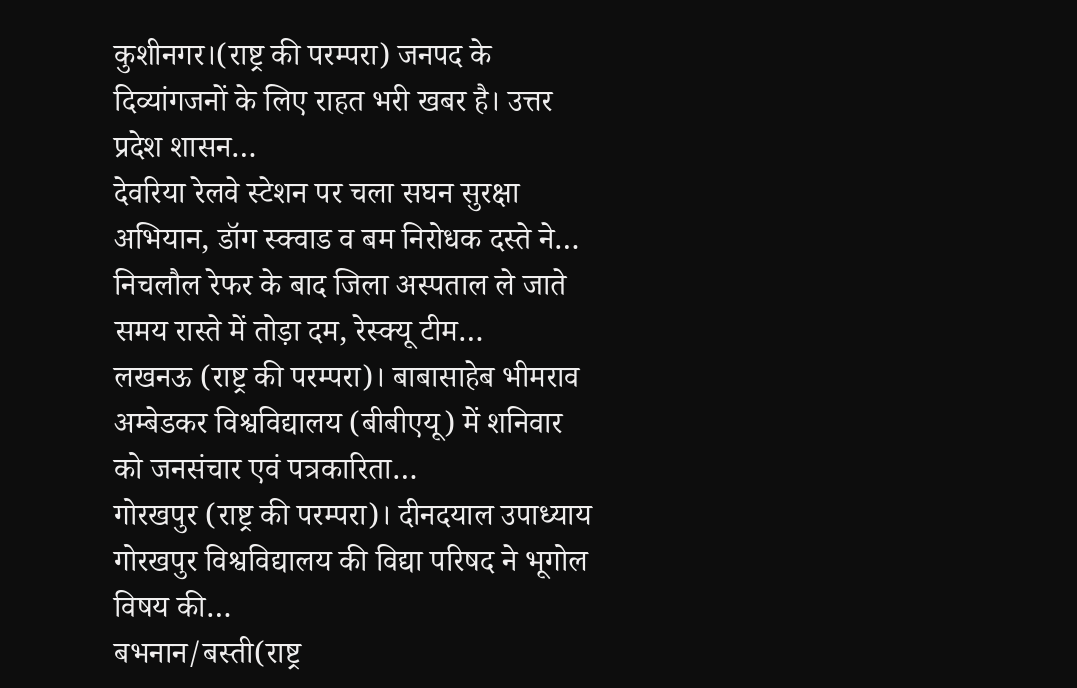कुशीनगर।(राष्ट्र की परम्परा) जनपद के दिव्यांगजनों के लिए राहत भरी खबर है। उत्तर प्रदेश शासन…
देवरिया रेलवे स्टेशन पर चला सघन सुरक्षा अभियान, डॉग स्क्वाड व बम निरोधक दस्ते ने…
निचलौल रेफर के बाद जिला अस्पताल ले जाते समय रास्ते में तोड़ा दम, रेस्क्यू टीम…
लखनऊ (राष्ट्र की परम्परा)। बाबासाहेब भीमराव अम्बेडकर विश्वविद्यालय (बीबीएयू) में शनिवार को जनसंचार एवं पत्रकारिता…
गोरखपुर (राष्ट्र की परम्परा)। दीनदयाल उपाध्याय गोरखपुर विश्वविद्यालय की विद्या परिषद ने भूगोल विषय की…
बभनान/बस्ती(राष्ट्र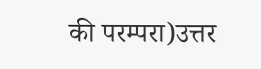की परम्परा)उत्तर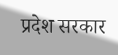प्रदेश सरकार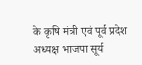के कृषि मंत्री एवं पूर्व प्रदेश अध्यक्ष भाजपा सूर्य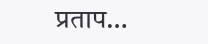प्रताप…